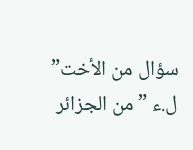سؤال من الأخت” ل.ء ” من الجزائر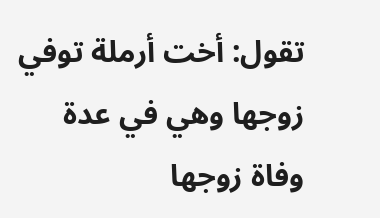تقول: أخت أرملة توفي زوجها وهي في عدة وفاة زوجها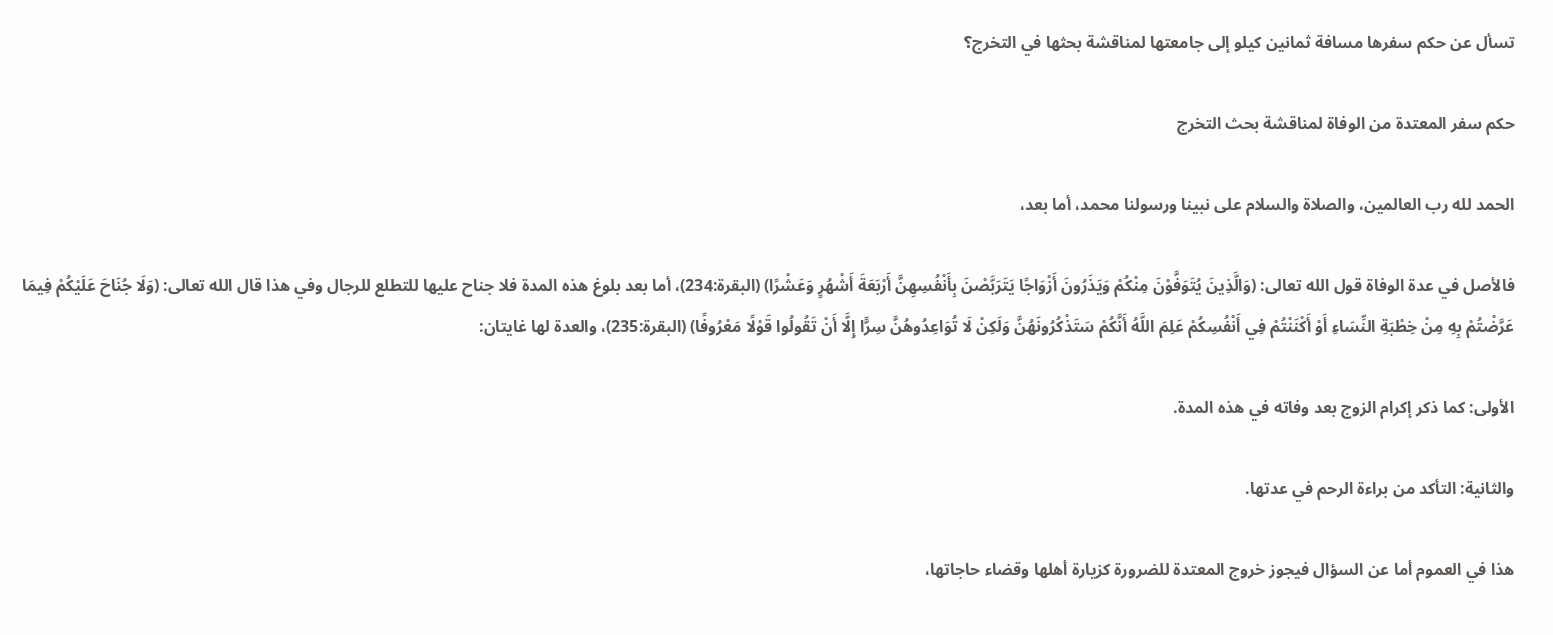تسأل عن حكم سفرها مسافة ثمانين كيلو إلى جامعتها لمناقشة بحثها في التخرج؟

حكم سفر المعتدة من الوفاة لمناقشة بحث التخرج

الحمد لله رب العالمين، والصلاة والسلام على نبينا ورسولنا محمد، أما بعد،

فالأصل في عدة الوفاة قول الله تعالى: (وَالَّذِينَ يُتَوَفَّوْنَ مِنْكُمْ وَيَذَرُونَ أَزْوَاجًا يَتَرَبَّصْنَ بِأَنْفُسِهِنَّ أَرْبَعَةَ أَشْهُرٍ وَعَشْرًا) (البقرة:234)، أما بعد بلوغ هذه المدة فلا جناح عليها للتطلع للرجال وفي هذا قال الله تعالى: (وَلَا جُنَاحَ عَلَيْكُمْ فِيمَا عَرَّضْتُمْ بِهِ مِنْ خِطْبَةِ النِّسَاءِ أَوْ أَكْنَنْتُمْ فِي أَنْفُسِكُمْ عَلِمَ اللَّهُ أَنَّكُمْ سَتَذْكُرُونَهُنَّ وَلَكِنْ لَا تُوَاعِدُوهُنَّ سِرًّا إِلَّا أَنْ تَقُولُوا قَوْلًا مَعْرُوفًا) (البقرة:235)، والعدة لها غايتان:

الأولى: كما ذكر إكرام الزوج بعد وفاته في هذه المدة.

والثانية: التأكد من براءة الرحم في عدتها.

هذا في العموم أما عن السؤال فيجوز خروج المعتدة للضرورة كزيارة أهلها وقضاء حاجاتها،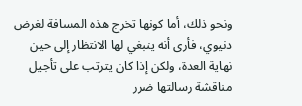ونحو ذلك، أما كونها تخرج هذه المسافة لغرض دنيوي، فأرى أنه ينبغي لها الانتظار إلى حين نهاية العدة، ولكن إذا كان يترتب على تأجيل مناقشة رسالتها ضرر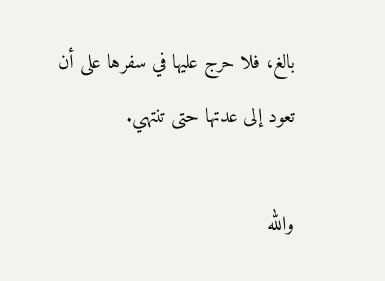بالغ، فلا حرج عليها في سفرها على أن تعود إلى عدتها حتى تنتهي.

والله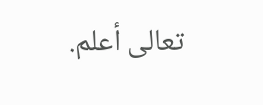تعالى أعلم.